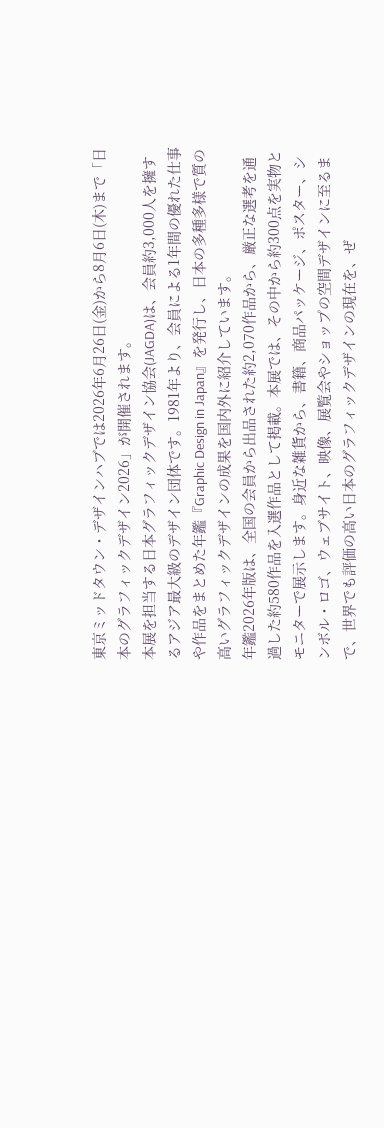東京ミッドタウン・デザインハブでは2026年6月26日(金)から8月6日(木)まで「日本のグラフィックデザイン2026」が開催されます。
本展を担当する日本グラフィックデザイン協会(JAGDA)は、会員約3,000人を擁するアジア最大級のデザイン団体です。1981年より、会員による1年間の優れた仕事や作品をまとめた年鑑『Graphic Design in Japan』を発行し、日本の多種多様で質の高いグラフィックデザインの成果を国内外に紹介しています。
年鑑2026年版は、全国の会員から出品された約2,070作品から、厳正な選考を通過した約580作品を入選作品として掲載。本展では、その中から約300点を実物とモニターで展示します。身近な雑貨から、書籍、商品パッケージ、ポスター、シンボル・ロゴ、ウェブサイト、映像、展覧会やショップの空間デザインに至るまで、世界でも評価の高い日本のグラフィックデザインの現在を、ぜ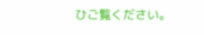ひご覧ください。